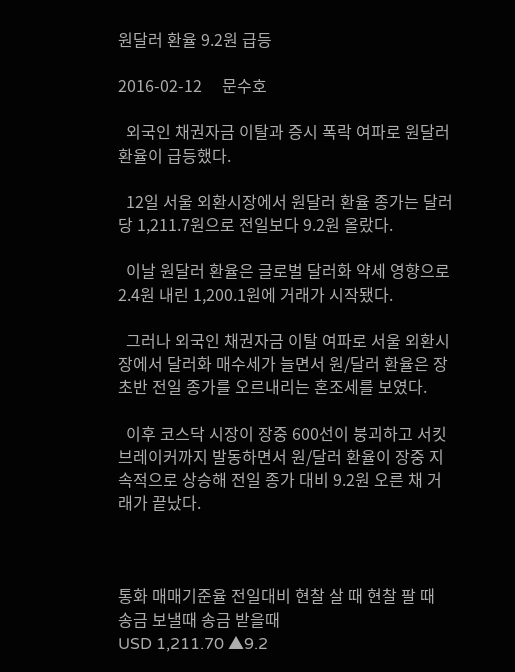원달러 환율 9.2원 급등

2016-02-12     문수호

  외국인 채권자금 이탈과 증시 폭락 여파로 원달러 환율이 급등했다.

  12일 서울 외환시장에서 원달러 환율 종가는 달러당 1,211.7원으로 전일보다 9.2원 올랐다.

  이날 원달러 환율은 글로벌 달러화 약세 영향으로 2.4원 내린 1,200.1원에 거래가 시작됐다.

  그러나 외국인 채권자금 이탈 여파로 서울 외환시장에서 달러화 매수세가 늘면서 원/달러 환율은 장 초반 전일 종가를 오르내리는 혼조세를 보였다.

  이후 코스닥 시장이 장중 600선이 붕괴하고 서킷 브레이커까지 발동하면서 원/달러 환율이 장중 지속적으로 상승해 전일 종가 대비 9.2원 오른 채 거래가 끝났다.



통화 매매기준율 전일대비 현찰 살 때 현찰 팔 때 송금 보낼때 송금 받을때
USD 1,211.70 ▲9.2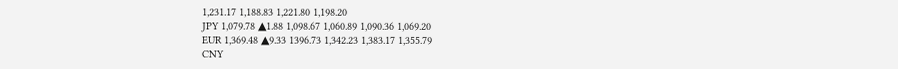1,231.17 1,188.83 1,221.80 1,198.20
JPY 1,079.78 ▲1.88 1,098.67 1,060.89 1,090.36 1,069.20
EUR 1,369.48 ▲9.33 1396.73 1,342.23 1,383.17 1,355.79
CNY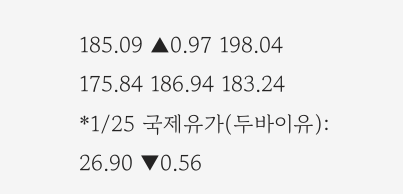185.09 ▲0.97 198.04 175.84 186.94 183.24
*1/25 국제유가(두바이유): 26.90 ▼0.56